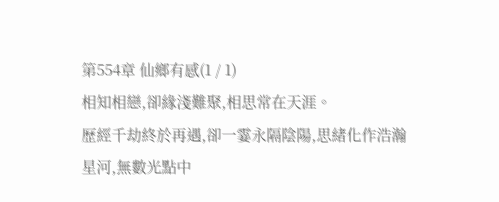第554章 仙鄉有感(1 / 1)
相知相戀,卻緣淺難聚,相思常在天涯。
歷經千劫終於再遇,卻一霎永隔陰陽,思緒化作浩瀚星河,無數光點中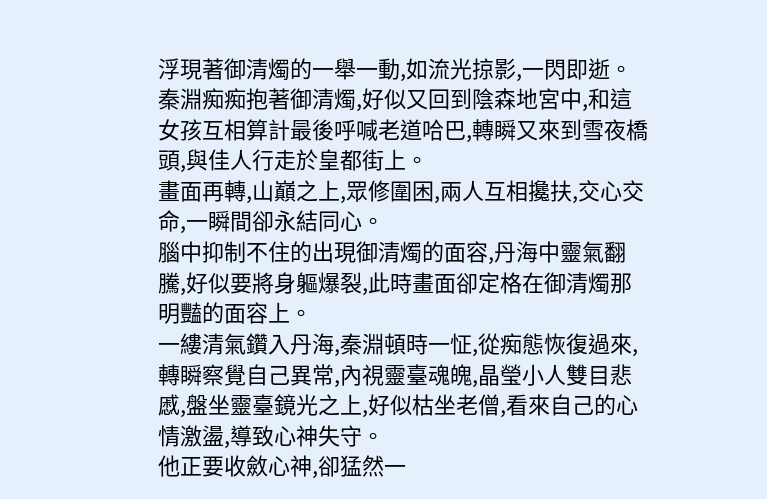浮現著御清燭的一舉一動,如流光掠影,一閃即逝。
秦淵痴痴抱著御清燭,好似又回到陰森地宮中,和這女孩互相算計最後呼喊老道哈巴,轉瞬又來到雪夜橋頭,與佳人行走於皇都街上。
畫面再轉,山巔之上,眾修圍困,兩人互相攙扶,交心交命,一瞬間卻永結同心。
腦中抑制不住的出現御清燭的面容,丹海中靈氣翻騰,好似要將身軀爆裂,此時畫面卻定格在御清燭那明豔的面容上。
一縷清氣鑽入丹海,秦淵頓時一怔,從痴態恢復過來,轉瞬察覺自己異常,內視靈臺魂魄,晶瑩小人雙目悲慼,盤坐靈臺鏡光之上,好似枯坐老僧,看來自己的心情激盪,導致心神失守。
他正要收斂心神,卻猛然一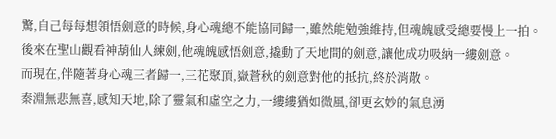驚,自己每每想領悟劍意的時候,身心魂總不能協同歸一,雖然能勉強維持,但魂魄感受總要慢上一拍。
後來在聖山觀看神葫仙人練劍,他魂魄感悟劍意,撬動了天地間的劍意,讓他成功吸納一縷劍意。
而現在,伴隨著身心魂三者歸一,三花聚頂,嶽蒼秋的劍意對他的抵抗,終於消散。
秦淵無悲無喜,感知天地,除了靈氣和虛空之力,一縷縷猶如微風,卻更玄妙的氣息湧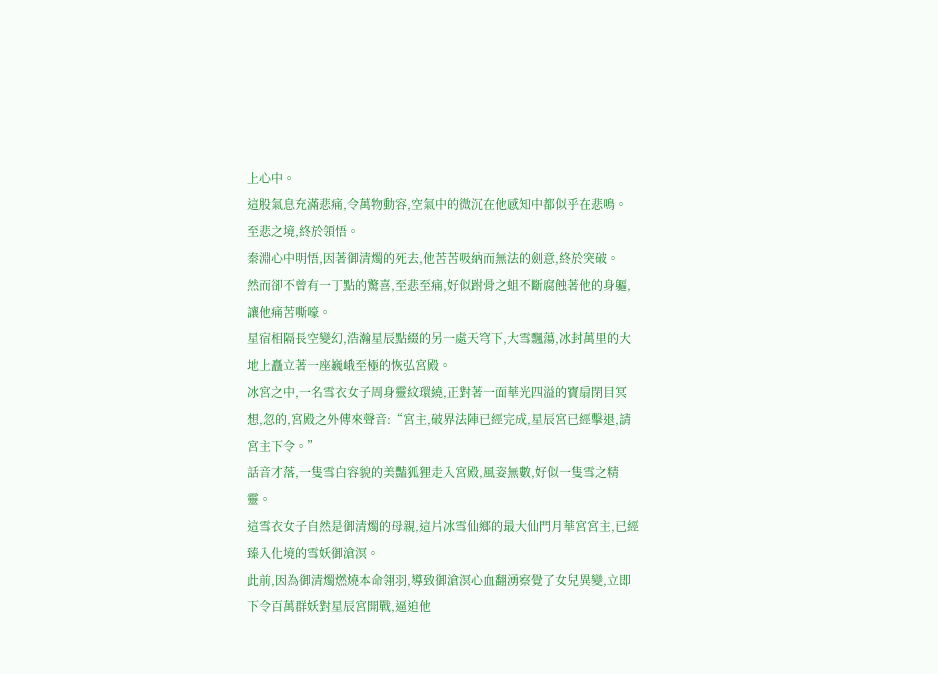上心中。
這股氣息充滿悲痛,令萬物動容,空氣中的微沉在他感知中都似乎在悲鳴。
至悲之境,終於領悟。
秦淵心中明悟,因著御清燭的死去,他苦苦吸納而無法的劍意,終於突破。
然而卻不曾有一丁點的驚喜,至悲至痛,好似跗骨之蛆不斷腐蝕著他的身軀,讓他痛苦嘶嚎。
星宿相隔長空變幻,浩瀚星辰點綴的另一處天穹下,大雪飄蕩,冰封萬里的大地上矗立著一座巍峨至極的恢弘宮殿。
冰宮之中,一名雪衣女子周身靈紋環繞,正對著一面華光四溢的寶扇閉目冥想,忽的,宮殿之外傳來聲音:“宮主,破界法陣已經完成,星辰宮已經擊退,請宮主下令。”
話音才落,一隻雪白容貌的美豔狐狸走入宮殿,風姿無數,好似一隻雪之精靈。
這雪衣女子自然是御清燭的母親,這片冰雪仙鄉的最大仙門月華宮宮主,已經臻入化境的雪妖御滄溟。
此前,因為御清燭燃燒本命翎羽,導致御滄溟心血翻湧察覺了女兒異變,立即下令百萬群妖對星辰宮開戰,逼迫他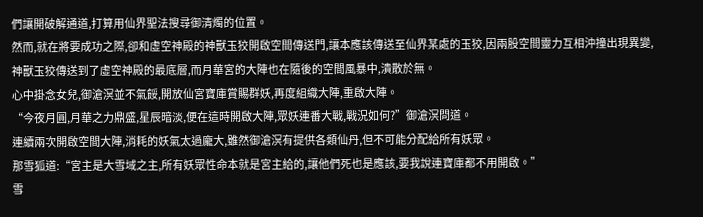們讓開破解通道,打算用仙界聖法搜尋御清燭的位置。
然而,就在將要成功之際,卻和虛空神殿的神獸玉狡開啟空間傳送門,讓本應該傳送至仙界某處的玉狡,因兩股空間靈力互相沖撞出現異變,神獸玉狡傳送到了虛空神殿的最底層,而月華宮的大陣也在隨後的空間風暴中,潰散於無。
心中掛念女兒,御滄溟並不氣餒,開放仙宮寶庫賞賜群妖,再度組織大陣,重啟大陣。
“今夜月圓,月華之力鼎盛,星辰暗淡,便在這時開啟大陣,眾妖連番大戰,戰況如何?”御滄溟問道。
連續兩次開啟空間大陣,消耗的妖氣太過龐大,雖然御滄溟有提供各類仙丹,但不可能分配給所有妖眾。
那雪狐道:“宮主是大雪域之主,所有妖眾性命本就是宮主給的,讓他們死也是應該,要我說連寶庫都不用開啟。”
雪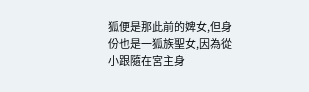狐便是那此前的婢女,但身份也是一狐族聖女,因為從小跟隨在宮主身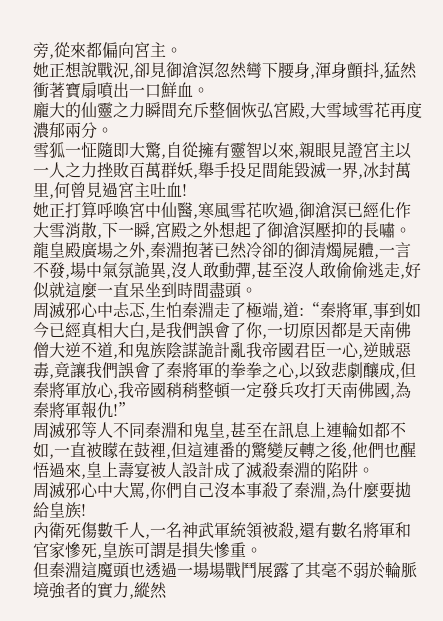旁,從來都偏向宮主。
她正想說戰況,卻見御滄溟忽然彎下腰身,渾身顫抖,猛然衝著寶扇噴出一口鮮血。
龐大的仙靈之力瞬間充斥整個恢弘宮殿,大雪域雪花再度濃郁兩分。
雪狐一怔隨即大驚,自從擁有靈智以來,親眼見證宮主以一人之力挫敗百萬群妖,舉手投足間能毀滅一界,冰封萬里,何曾見過宮主吐血!
她正打算呼喚宮中仙醫,寒風雪花吹過,御滄溟已經化作大雪消散,下一瞬,宮殿之外想起了御滄溟壓抑的長嘯。
龍皇殿廣場之外,秦淵抱著已然冷卻的御清燭屍體,一言不發,場中氣氛詭異,沒人敢動彈,甚至沒人敢偷偷逃走,好似就這麼一直呆坐到時間盡頭。
周滅邪心中忐忑,生怕秦淵走了極端,道:“秦將軍,事到如今已經真相大白,是我們誤會了你,一切原因都是天南佛僧大逆不道,和鬼族陰謀詭計亂我帝國君臣一心,逆賊惡毒,竟讓我們誤會了秦將軍的拳拳之心,以致悲劇釀成,但秦將軍放心,我帝國稍稍整頓一定發兵攻打天南佛國,為秦將軍報仇!”
周滅邪等人不同秦淵和鬼皇,甚至在訊息上連輪如都不如,一直被矇在鼓裡,但這連番的驚變反轉之後,他們也醒悟過來,皇上壽宴被人設計成了滅殺秦淵的陷阱。
周滅邪心中大罵,你們自己沒本事殺了秦淵,為什麼要拋給皇族!
內衛死傷數千人,一名神武軍統領被殺,還有數名將軍和官家慘死,皇族可謂是損失慘重。
但秦淵這魔頭也透過一場場戰鬥展露了其毫不弱於輪脈境強者的實力,縱然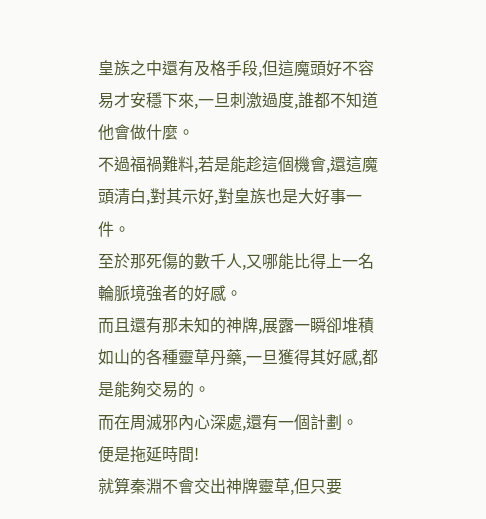皇族之中還有及格手段,但這魔頭好不容易才安穩下來,一旦刺激過度,誰都不知道他會做什麼。
不過福禍難料,若是能趁這個機會,還這魔頭清白,對其示好,對皇族也是大好事一件。
至於那死傷的數千人,又哪能比得上一名輪脈境強者的好感。
而且還有那未知的神牌,展露一瞬卻堆積如山的各種靈草丹藥,一旦獲得其好感,都是能夠交易的。
而在周滅邪內心深處,還有一個計劃。
便是拖延時間!
就算秦淵不會交出神牌靈草,但只要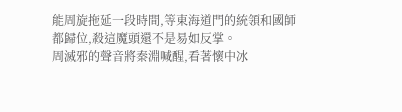能周旋拖延一段時間,等東海道門的統領和國師都歸位,殺這魔頭還不是易如反掌。
周滅邪的聲音將秦淵喊醒,看著懷中冰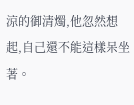涼的御清燭,他忽然想起,自己還不能這樣呆坐著。